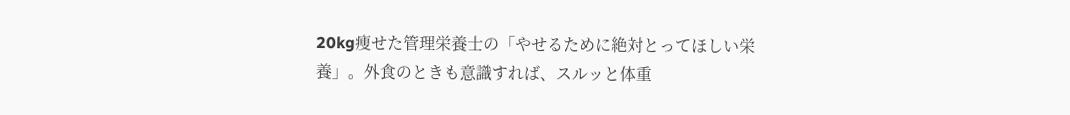20kg痩せた管理栄養士の「やせるために絶対とってほしい栄養」。外食のときも意識すれば、スルッと体重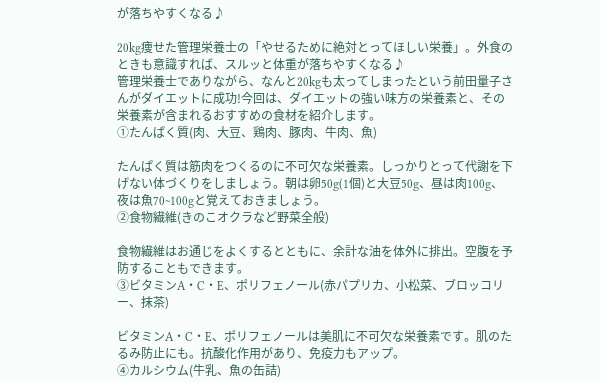が落ちやすくなる♪

20kg痩せた管理栄養士の「やせるために絶対とってほしい栄養」。外食のときも意識すれば、スルッと体重が落ちやすくなる♪
管理栄養士でありながら、なんと20kgも太ってしまったという前田量子さんがダイエットに成功!今回は、ダイエットの強い味方の栄養素と、その栄養素が含まれるおすすめの食材を紹介します。
①たんぱく質(肉、大豆、鶏肉、豚肉、牛肉、魚)

たんぱく質は筋肉をつくるのに不可欠な栄養素。しっかりとって代謝を下げない体づくりをしましょう。朝は卵50g(1個)と大豆50g、昼は肉100g、夜は魚70~100gと覚えておきましょう。
②食物繊維(きのこオクラなど野菜全般)

食物繊維はお通じをよくするとともに、余計な油を体外に排出。空腹を予防することもできます。
③ビタミンA・C・E、ポリフェノール(赤パプリカ、小松菜、ブロッコリー、抹茶)

ビタミンA・C・E、ポリフェノールは美肌に不可欠な栄養素です。肌のたるみ防止にも。抗酸化作用があり、免疫力もアップ。
④カルシウム(牛乳、魚の缶詰)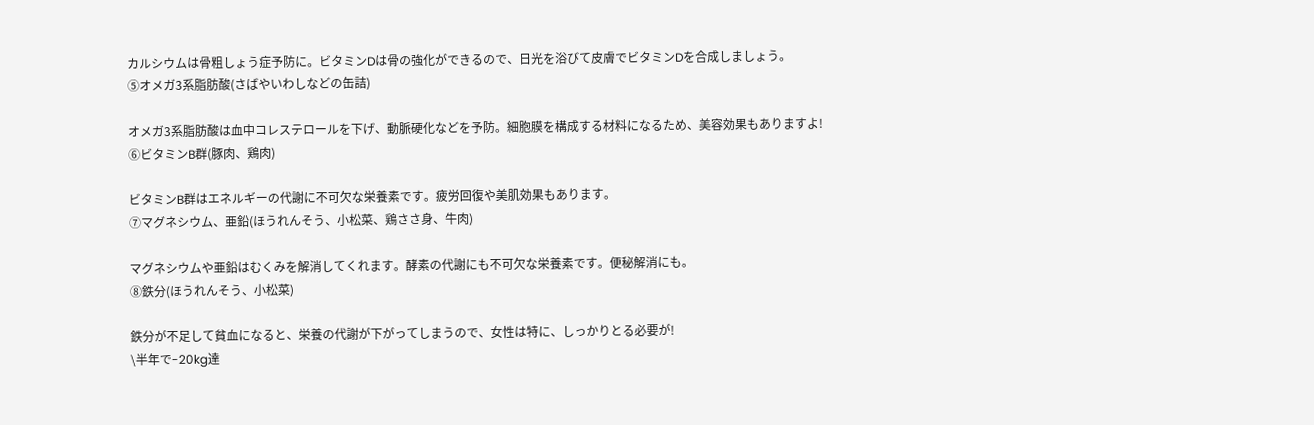カルシウムは骨粗しょう症予防に。ビタミンDは骨の強化ができるので、日光を浴びて皮膚でビタミンDを合成しましょう。
⑤オメガ3系脂肪酸(さばやいわしなどの缶詰)

オメガ3系脂肪酸は血中コレステロールを下げ、動脈硬化などを予防。細胞膜を構成する材料になるため、美容効果もありますよ!
⑥ビタミンB群(豚肉、鶏肉)

ビタミンB群はエネルギーの代謝に不可欠な栄養素です。疲労回復や美肌効果もあります。
⑦マグネシウム、亜鉛(ほうれんそう、小松菜、鶏ささ身、牛肉)

マグネシウムや亜鉛はむくみを解消してくれます。酵素の代謝にも不可欠な栄養素です。便秘解消にも。
⑧鉄分(ほうれんそう、小松菜)

鉄分が不足して貧血になると、栄養の代謝が下がってしまうので、女性は特に、しっかりとる必要が!
\半年で-20kg達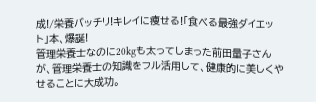成!/栄養バッチリ!キレイに痩せる!「食べる最強ダイエット」本、爆誕!
管理栄養士なのに20kgも太ってしまった前田量子さんが、管理栄養士の知識をフル活用して、健康的に美しくやせることに大成功。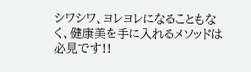シワシワ、ヨレヨレになることもなく、健康美を手に入れるメソッドは必見です!!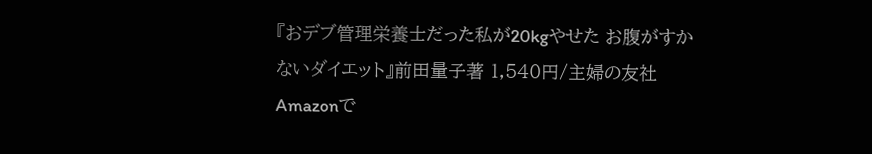『おデブ管理栄養士だった私が20kgやせた お腹がすかないダイエット』前田量子著 1,540円/主婦の友社
Amazonで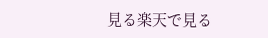見る楽天で見る